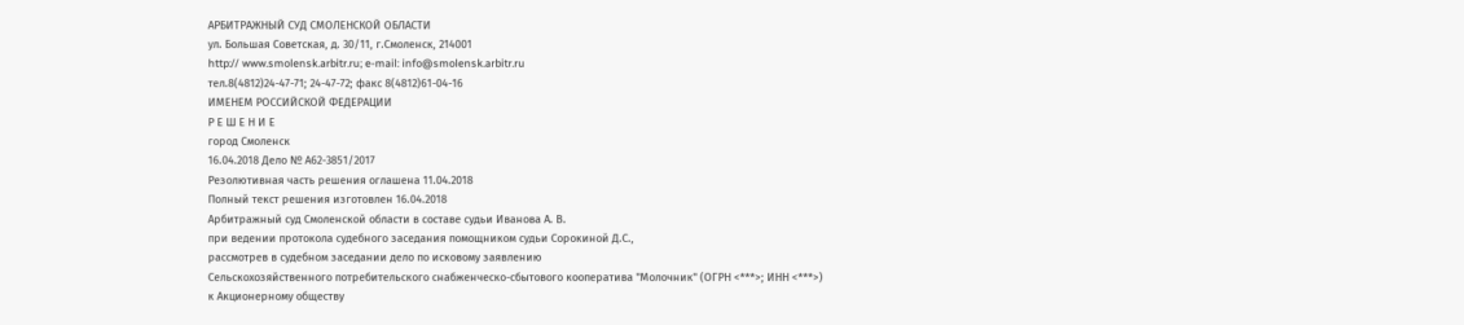АРБИТРАЖНЫЙ СУД СМОЛЕНСКОЙ ОБЛАСТИ
ул. Большая Советская, д. 30/11, г.Смоленск, 214001
http:// www.smolensk.arbitr.ru; e-mail: info@smolensk.arbitr.ru
тел.8(4812)24-47-71; 24-47-72; факс 8(4812)61-04-16
ИМЕНЕМ РОССИЙСКОЙ ФЕДЕРАЦИИ
Р Е Ш Е Н И Е
город Смоленск
16.04.2018 Дело № А62-3851/2017
Резолютивная часть решения оглашена 11.04.2018
Полный текст решения изготовлен 16.04.2018
Арбитражный суд Смоленской области в составе судьи Иванова А. В.
при ведении протокола судебного заседания помощником судьи Сорокиной Д.С.,
рассмотрев в судебном заседании дело по исковому заявлению
Сельскохозяйственного потребительского снабженческо-сбытового кооператива "Молочник" (ОГРН <***>; ИНН <***>)
к Акционерному обществу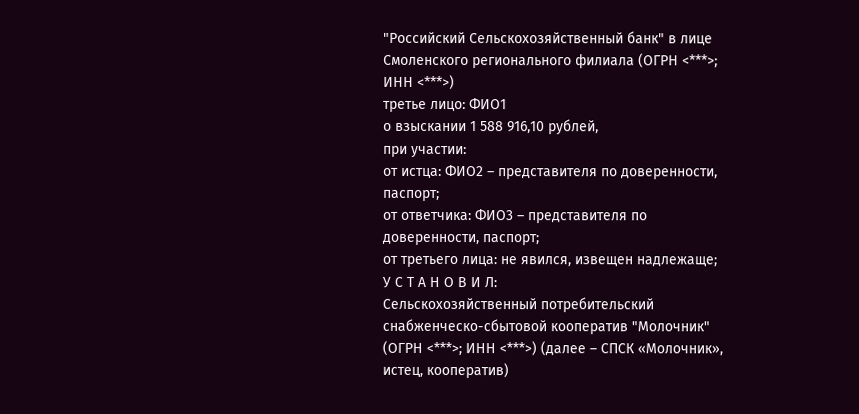"Российский Сельскохозяйственный банк" в лице Смоленского регионального филиала (ОГРН <***>; ИНН <***>)
третье лицо: ФИО1
о взыскании 1 588 916,10 рублей,
при участии:
от истца: ФИО2 – представителя по доверенности, паспорт;
от ответчика: ФИО3 – представителя по доверенности, паспорт;
от третьего лица: не явился, извещен надлежаще;
У С Т А Н О В И Л:
Сельскохозяйственный потребительский снабженческо-сбытовой кооператив "Молочник" (ОГРН <***>; ИНН <***>) (далее – СПСК «Молочник», истец, кооператив)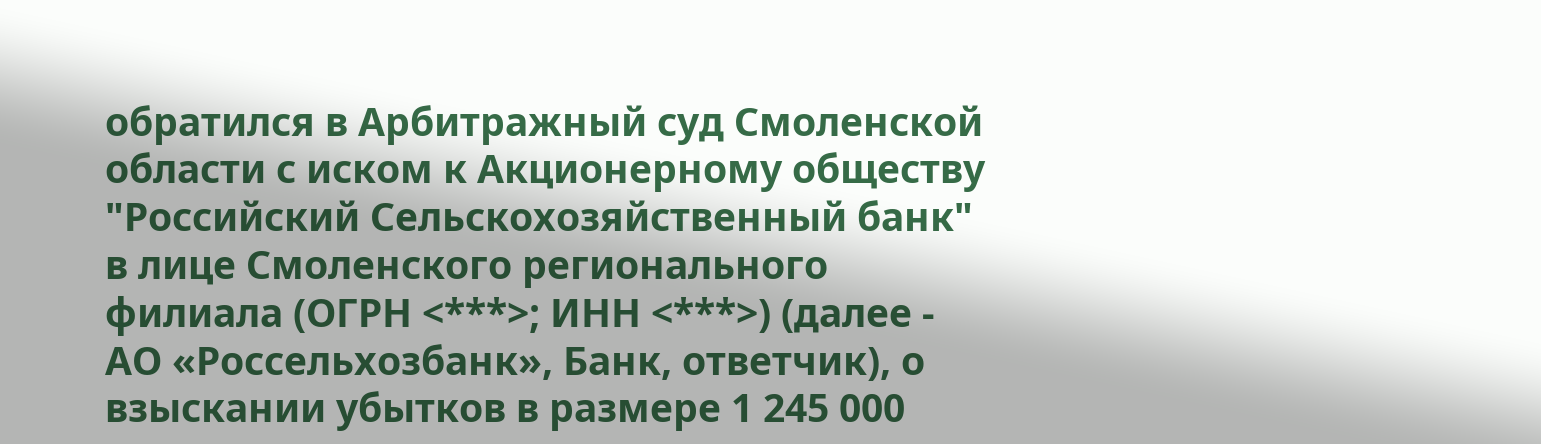обратился в Арбитражный суд Смоленской области с иском к Акционерному обществу "Российский Сельскохозяйственный банк" в лице Смоленского регионального филиала (ОГРН <***>; ИНН <***>) (далее - АО «Россельхозбанк», Банк, ответчик), о взыскании убытков в размере 1 245 000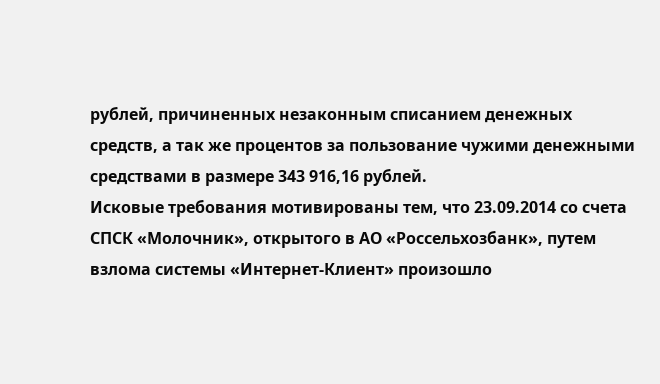рублей, причиненных незаконным списанием денежных средств, а так же процентов за пользование чужими денежными средствами в размере 343 916,16 рублей.
Исковые требования мотивированы тем, что 23.09.2014 со счета СПСК «Молочник», открытого в АО «Россельхозбанк», путем взлома системы «Интернет-Клиент» произошло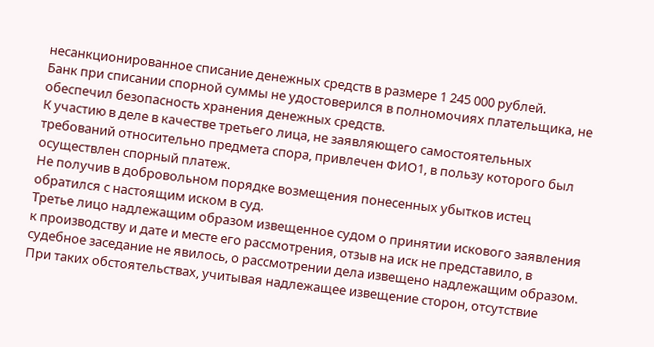несанкционированное списание денежных средств в размере 1 245 000 рублей.
Банк при списании спорной суммы не удостоверился в полномочиях плательщика, не обеспечил безопасность хранения денежных средств.
К участию в деле в качестве третьего лица, не заявляющего самостоятельных требований относительно предмета спора, привлечен ФИО1, в пользу которого был осуществлен спорный платеж.
Не получив в добровольном порядке возмещения понесенных убытков истец обратился с настоящим иском в суд.
Третье лицо надлежащим образом извещенное судом о принятии искового заявления к производству и дате и месте его рассмотрения, отзыв на иск не представило, в судебное заседание не явилось, о рассмотрении дела извещено надлежащим образом.
При таких обстоятельствах, учитывая надлежащее извещение сторон, отсутствие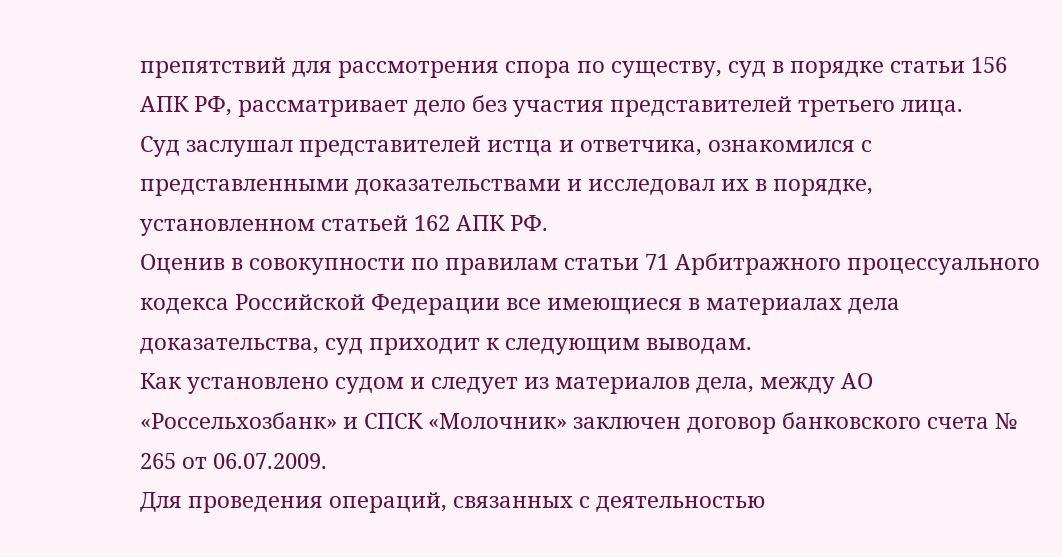препятствий для рассмотрения спора по существу, суд в порядке статьи 156 АПК РФ, рассматривает дело без участия представителей третьего лица.
Суд заслушал представителей истца и ответчика, ознакомился с представленными доказательствами и исследовал их в порядке, установленном статьей 162 АПК РФ.
Оценив в совокупности по правилам статьи 71 Арбитражного процессуального кодекса Российской Федерации все имеющиеся в материалах дела доказательства, суд приходит к следующим выводам.
Как установлено судом и следует из материалов дела, между АО «Россельхозбанк» и СПСК «Молочник» заключен договор банковского счета № 265 от 06.07.2009.
Для проведения операций, связанных с деятельностью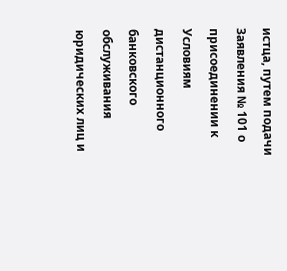истца, путем подачи Заявления № 101 о присоединении к Условиям дистанционного банковского обслуживания юридических лиц и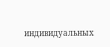индивидуальных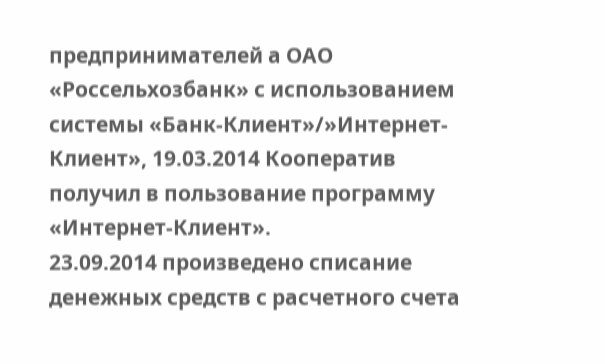предпринимателей а ОАО «Россельхозбанк» с использованием системы «Банк-Клиент»/»Интернет-Клиент», 19.03.2014 Кооператив получил в пользование программу «Интернет-Клиент».
23.09.2014 произведено списание денежных средств с расчетного счета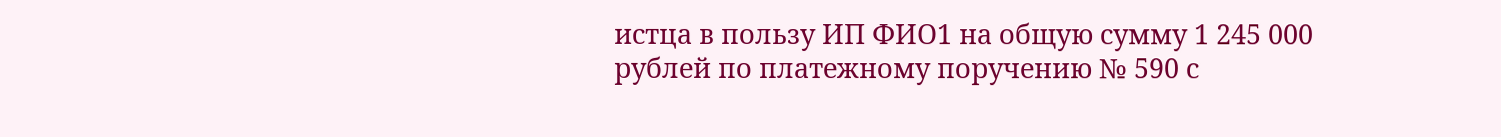истца в пользу ИП ФИО1 на общую сумму 1 245 000 рублей по платежному поручению № 590 с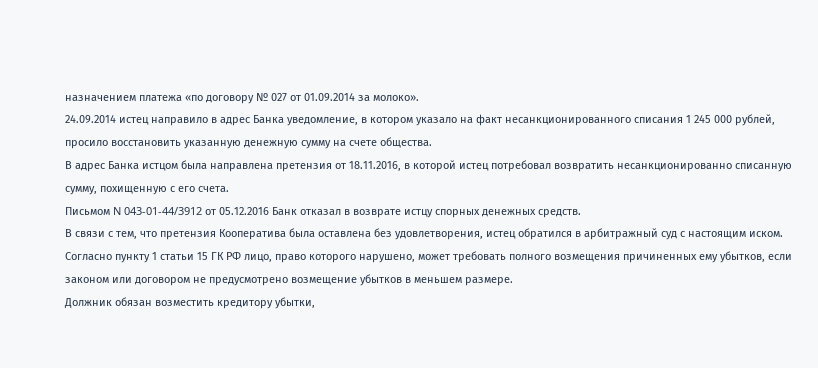назначением платежа «по договору № 027 от 01.09.2014 за молоко».
24.09.2014 истец направило в адрес Банка уведомление, в котором указало на факт несанкционированного списания 1 245 000 рублей, просило восстановить указанную денежную сумму на счете общества.
В адрес Банка истцом была направлена претензия от 18.11.2016, в которой истец потребовал возвратить несанкционированно списанную сумму, похищенную с его счета.
Письмом N 043-01-44/3912 от 05.12.2016 Банк отказал в возврате истцу спорных денежных средств.
В связи с тем, что претензия Кооператива была оставлена без удовлетворения, истец обратился в арбитражный суд с настоящим иском.
Согласно пункту 1 статьи 15 ГК РФ лицо, право которого нарушено, может требовать полного возмещения причиненных ему убытков, если законом или договором не предусмотрено возмещение убытков в меньшем размере.
Должник обязан возместить кредитору убытки,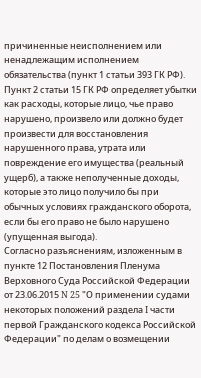причиненные неисполнением или ненадлежащим исполнением обязательства (пункт 1 статьи 393 ГК РФ).
Пункт 2 статьи 15 ГК РФ определяет убытки как расходы, которые лицо, чье право нарушено, произвело или должно будет произвести для восстановления нарушенного права, утрата или повреждение его имущества (реальный ущерб), а также неполученные доходы, которые это лицо получило бы при обычных условиях гражданского оборота, если бы его право не было нарушено (упущенная выгода).
Согласно разъяснениям, изложенным в пункте 12 Постановления Пленума Верховного Суда Российской Федерации от 23.06.2015 N 25 "О применении судами некоторых положений раздела I части первой Гражданского кодекса Российской Федерации" по делам о возмещении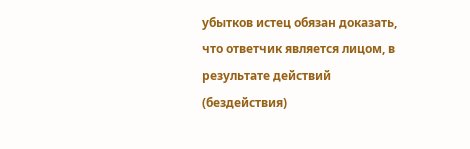убытков истец обязан доказать, что ответчик является лицом, в результате действий (бездействия)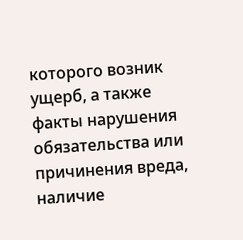которого возник ущерб, а также факты нарушения обязательства или причинения вреда, наличие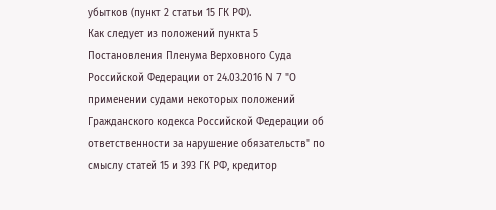убытков (пункт 2 статьи 15 ГК РФ).
Как следует из положений пункта 5 Постановления Пленума Верховного Суда Российской Федерации от 24.03.2016 N 7 "О применении судами некоторых положений Гражданского кодекса Российской Федерации об ответственности за нарушение обязательств" по смыслу статей 15 и 393 ГК РФ, кредитор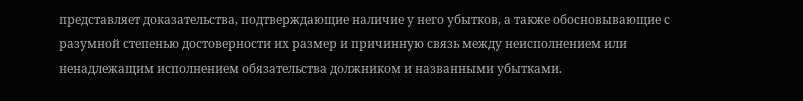представляет доказательства, подтверждающие наличие у него убытков, а также обосновывающие с разумной степенью достоверности их размер и причинную связь между неисполнением или ненадлежащим исполнением обязательства должником и названными убытками.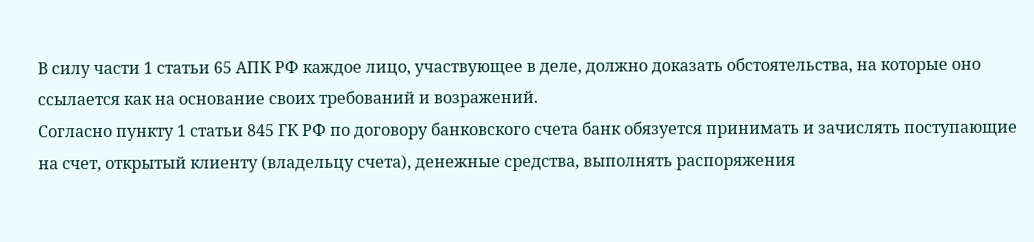В силу части 1 статьи 65 АПК РФ каждое лицо, участвующее в деле, должно доказать обстоятельства, на которые оно ссылается как на основание своих требований и возражений.
Согласно пункту 1 статьи 845 ГК РФ по договору банковского счета банк обязуется принимать и зачислять поступающие на счет, открытый клиенту (владельцу счета), денежные средства, выполнять распоряжения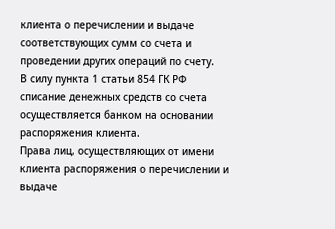клиента о перечислении и выдаче соответствующих сумм со счета и проведении других операций по счету.
В силу пункта 1 статьи 854 ГК РФ списание денежных средств со счета осуществляется банком на основании распоряжения клиента.
Права лиц, осуществляющих от имени клиента распоряжения о перечислении и выдаче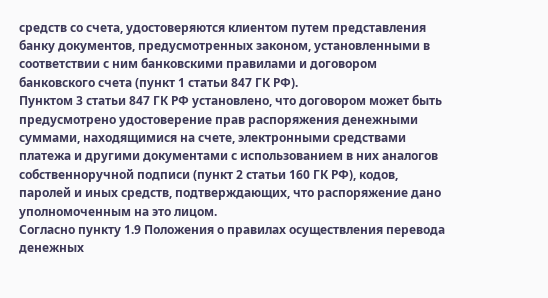средств со счета, удостоверяются клиентом путем представления банку документов, предусмотренных законом, установленными в соответствии с ним банковскими правилами и договором банковского счета (пункт 1 статьи 847 ГК РФ).
Пунктом 3 статьи 847 ГК РФ установлено, что договором может быть предусмотрено удостоверение прав распоряжения денежными суммами, находящимися на счете, электронными средствами платежа и другими документами с использованием в них аналогов собственноручной подписи (пункт 2 статьи 160 ГК РФ), кодов, паролей и иных средств, подтверждающих, что распоряжение дано уполномоченным на это лицом.
Согласно пункту 1.9 Положения о правилах осуществления перевода денежных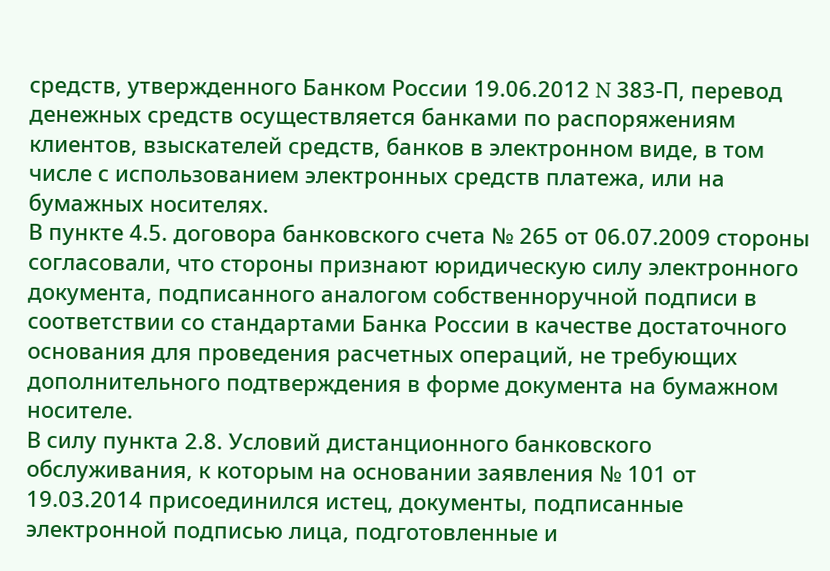средств, утвержденного Банком России 19.06.2012 N 383-П, перевод денежных средств осуществляется банками по распоряжениям клиентов, взыскателей средств, банков в электронном виде, в том числе с использованием электронных средств платежа, или на бумажных носителях.
В пункте 4.5. договора банковского счета № 265 от 06.07.2009 стороны согласовали, что стороны признают юридическую силу электронного документа, подписанного аналогом собственноручной подписи в соответствии со стандартами Банка России в качестве достаточного основания для проведения расчетных операций, не требующих дополнительного подтверждения в форме документа на бумажном носителе.
В силу пункта 2.8. Условий дистанционного банковского обслуживания, к которым на основании заявления № 101 от 19.03.2014 присоединился истец, документы, подписанные электронной подписью лица, подготовленные и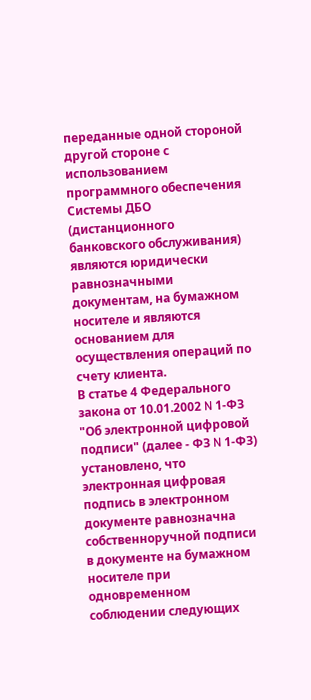переданные одной стороной другой стороне с использованием программного обеспечения Системы ДБО (дистанционного банковского обслуживания) являются юридически равнозначными документам, на бумажном носителе и являются основанием для осуществления операций по счету клиента.
В статье 4 Федерального закона от 10.01.2002 N 1-ФЗ "Об электронной цифровой подписи" (далее - ФЗ N 1-ФЗ) установлено, что электронная цифровая подпись в электронном документе равнозначна собственноручной подписи в документе на бумажном носителе при одновременном соблюдении следующих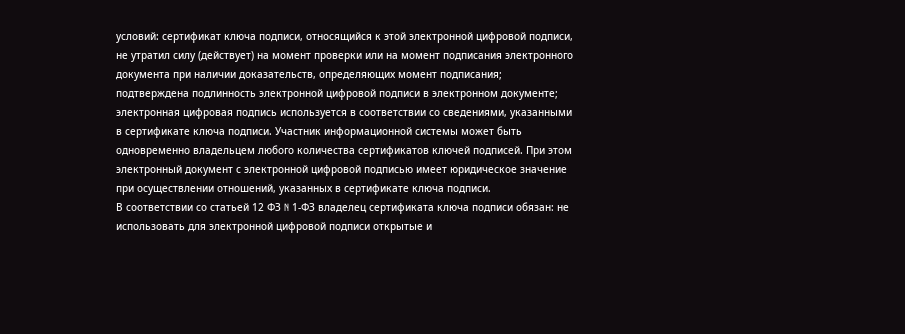условий: сертификат ключа подписи, относящийся к этой электронной цифровой подписи, не утратил силу (действует) на момент проверки или на момент подписания электронного документа при наличии доказательств, определяющих момент подписания; подтверждена подлинность электронной цифровой подписи в электронном документе; электронная цифровая подпись используется в соответствии со сведениями, указанными в сертификате ключа подписи. Участник информационной системы может быть одновременно владельцем любого количества сертификатов ключей подписей. При этом электронный документ с электронной цифровой подписью имеет юридическое значение при осуществлении отношений, указанных в сертификате ключа подписи.
В соответствии со статьей 12 ФЗ N 1-ФЗ владелец сертификата ключа подписи обязан: не использовать для электронной цифровой подписи открытые и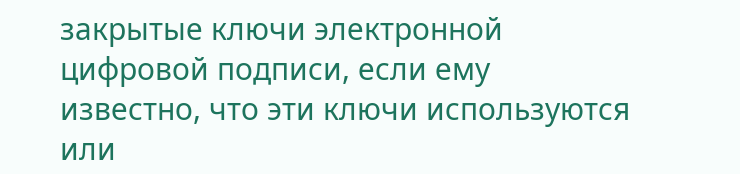закрытые ключи электронной цифровой подписи, если ему известно, что эти ключи используются или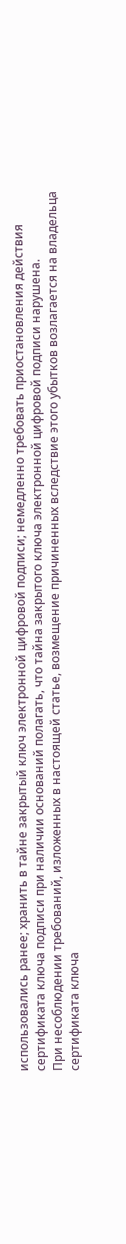использовались ранее; хранить в тайне закрытый ключ электронной цифровой подписи; немедленно требовать приостановления действия сертификата ключа подписи при наличии оснований полагать, что тайна закрытого ключа электронной цифровой подписи нарушена.
При несоблюдении требований, изложенных в настоящей статье, возмещение причиненных вследствие этого убытков возлагается на владельца сертификата ключа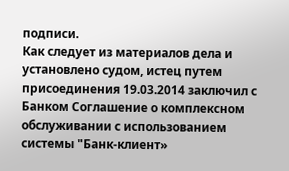подписи.
Как следует из материалов дела и установлено судом, истец путем присоединения 19.03.2014 заключил с Банком Соглашение о комплексном обслуживании с использованием системы "Банк-клиент»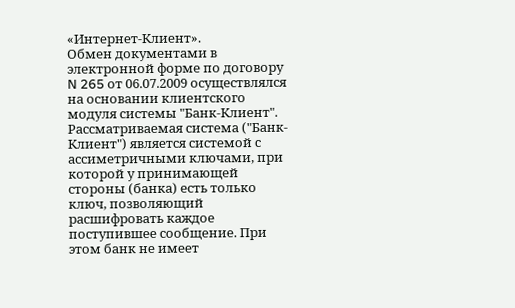«Интернет-Клиент».
Обмен документами в электронной форме по договору N 265 от 06.07.2009 осуществлялся на основании клиентского модуля системы "Банк-Клиент".
Рассматриваемая система ("Банк-Клиент") является системой с ассиметричными ключами, при которой у принимающей стороны (банка) есть только ключ, позволяющий расшифровать каждое поступившее сообщение. При этом банк не имеет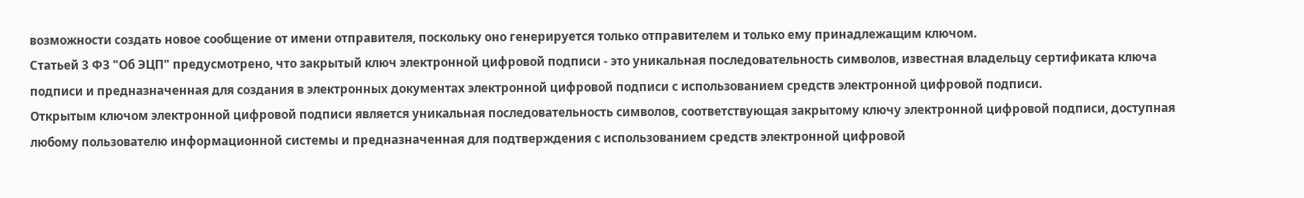возможности создать новое сообщение от имени отправителя, поскольку оно генерируется только отправителем и только ему принадлежащим ключом.
Статьей 3 ФЗ "Об ЭЦП" предусмотрено, что закрытый ключ электронной цифровой подписи - это уникальная последовательность символов, известная владельцу сертификата ключа подписи и предназначенная для создания в электронных документах электронной цифровой подписи с использованием средств электронной цифровой подписи.
Открытым ключом электронной цифровой подписи является уникальная последовательность символов, соответствующая закрытому ключу электронной цифровой подписи, доступная любому пользователю информационной системы и предназначенная для подтверждения с использованием средств электронной цифровой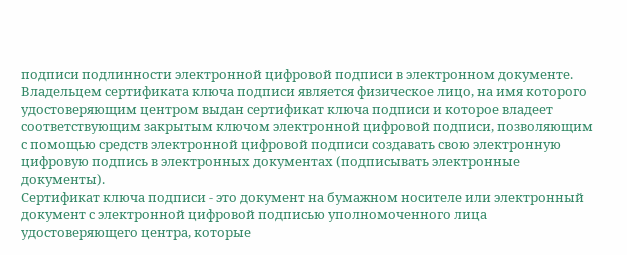подписи подлинности электронной цифровой подписи в электронном документе.
Владельцем сертификата ключа подписи является физическое лицо, на имя которого удостоверяющим центром выдан сертификат ключа подписи и которое владеет соответствующим закрытым ключом электронной цифровой подписи, позволяющим с помощью средств электронной цифровой подписи создавать свою электронную цифровую подпись в электронных документах (подписывать электронные документы).
Сертификат ключа подписи - это документ на бумажном носителе или электронный документ с электронной цифровой подписью уполномоченного лица удостоверяющего центра, которые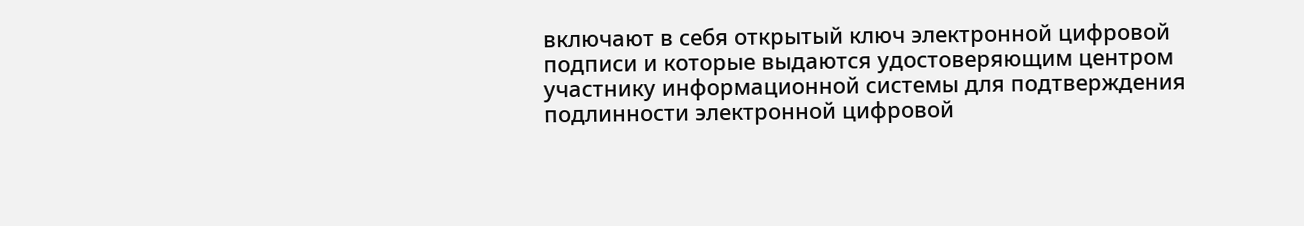включают в себя открытый ключ электронной цифровой подписи и которые выдаются удостоверяющим центром участнику информационной системы для подтверждения подлинности электронной цифровой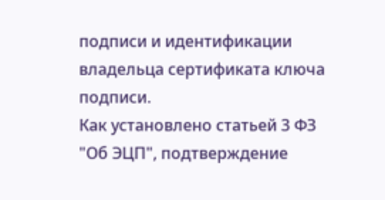подписи и идентификации владельца сертификата ключа подписи.
Как установлено статьей 3 ФЗ "Об ЭЦП", подтверждение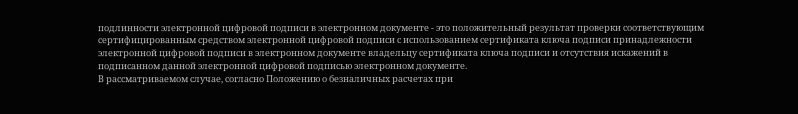подлинности электронной цифровой подписи в электронном документе - это положительный результат проверки соответствующим сертифицированным средством электронной цифровой подписи с использованием сертификата ключа подписи принадлежности электронной цифровой подписи в электронном документе владельцу сертификата ключа подписи и отсутствия искажений в подписанном данной электронной цифровой подписью электронном документе.
В рассматриваемом случае, согласно Положению о безналичных расчетах при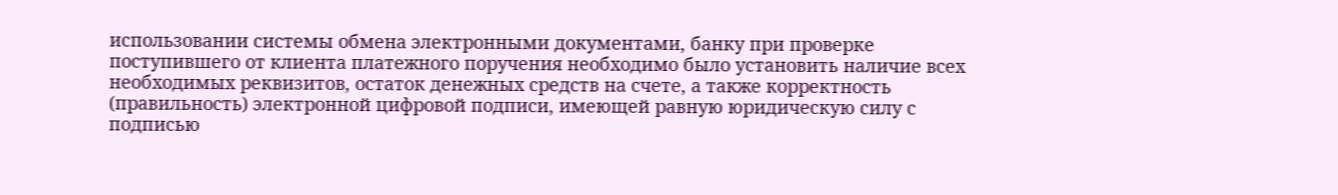использовании системы обмена электронными документами, банку при проверке поступившего от клиента платежного поручения необходимо было установить наличие всех необходимых реквизитов, остаток денежных средств на счете, а также корректность (правильность) электронной цифровой подписи, имеющей равную юридическую силу с подписью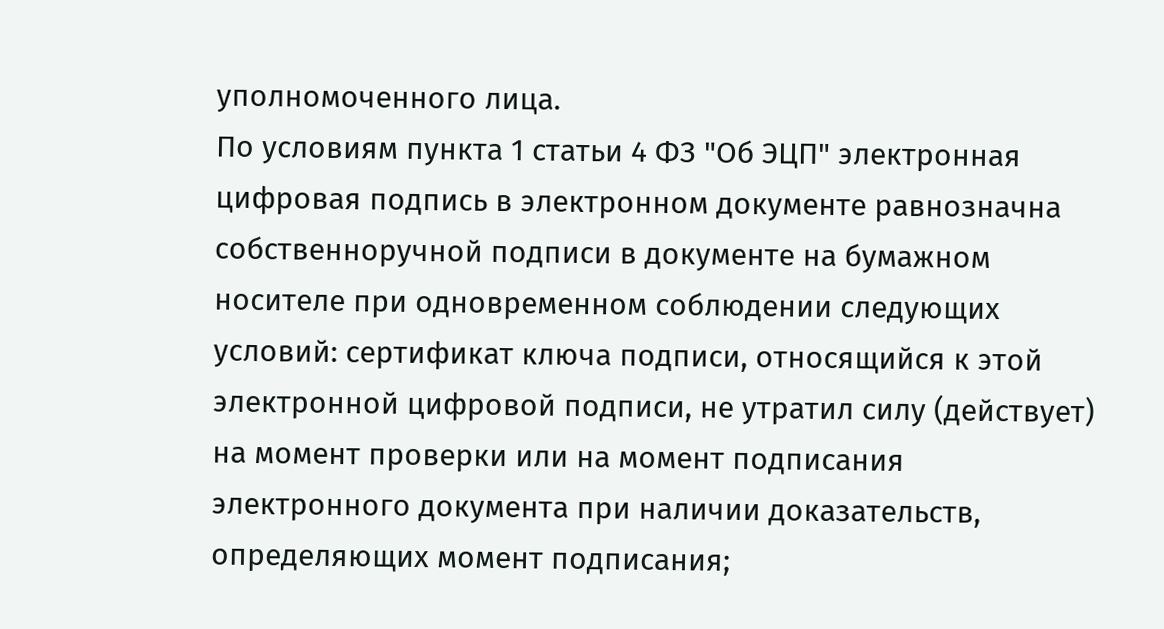уполномоченного лица.
По условиям пункта 1 статьи 4 ФЗ "Об ЭЦП" электронная цифровая подпись в электронном документе равнозначна собственноручной подписи в документе на бумажном носителе при одновременном соблюдении следующих условий: сертификат ключа подписи, относящийся к этой электронной цифровой подписи, не утратил силу (действует) на момент проверки или на момент подписания электронного документа при наличии доказательств, определяющих момент подписания;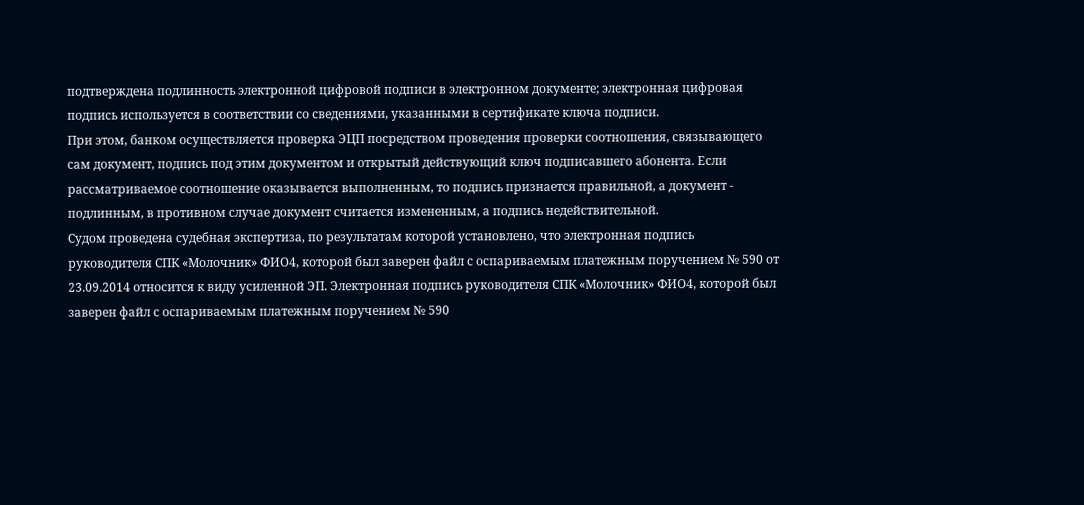подтверждена подлинность электронной цифровой подписи в электронном документе; электронная цифровая подпись используется в соответствии со сведениями, указанными в сертификате ключа подписи.
При этом, банком осуществляется проверка ЭЦП посредством проведения проверки соотношения, связывающего сам документ, подпись под этим документом и открытый действующий ключ подписавшего абонента. Если рассматриваемое соотношение оказывается выполненным, то подпись признается правильной, а документ - подлинным, в противном случае документ считается измененным, а подпись недействительной.
Судом проведена судебная экспертиза, по результатам которой установлено, что электронная подпись руководителя СПК «Молочник» ФИО4, которой был заверен файл с оспариваемым платежным поручением № 590 от 23.09.2014 относится к виду усиленной ЭП. Электронная подпись руководителя СПК «Молочник» ФИО4, которой был заверен файл с оспариваемым платежным поручением № 590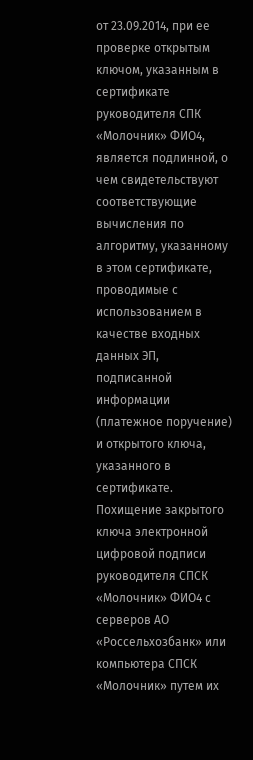от 23.09.2014, при ее проверке открытым ключом, указанным в сертификате руководителя СПК «Молочник» ФИО4, является подлинной, о чем свидетельствуют соответствующие вычисления по алгоритму, указанному в этом сертификате, проводимые с использованием в качестве входных данных ЭП, подписанной информации (платежное поручение) и открытого ключа, указанного в сертификате.
Похищение закрытого ключа электронной цифровой подписи руководителя СПСК «Молочник» ФИО4 с серверов АО «Россельхозбанк» или компьютера СПСК «Молочник» путем их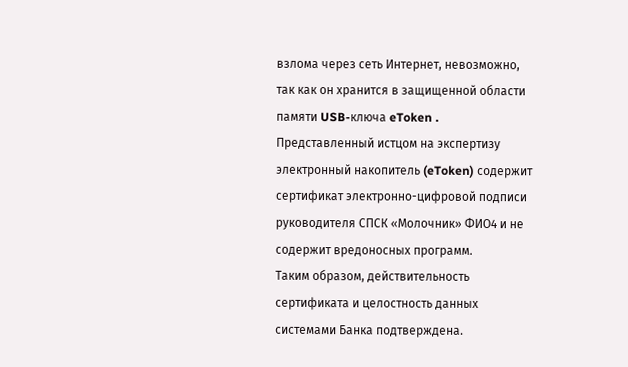взлома через сеть Интернет, невозможно, так как он хранится в защищенной области памяти USB-ключа eToken .
Представленный истцом на экспертизу электронный накопитель (eToken) содержит сертификат электронно-цифровой подписи руководителя СПСК «Молочник» ФИО4 и не содержит вредоносных программ.
Таким образом, действительность сертификата и целостность данных системами Банка подтверждена.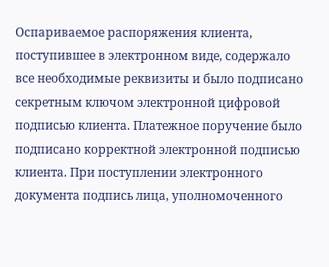Оспариваемое распоряжения клиента, поступившее в электронном виде, содержало все необходимые реквизиты и было подписано секретным ключом электронной цифровой подписью клиента. Платежное поручение было подписано корректной электронной подписью клиента. При поступлении электронного документа подпись лица, уполномоченного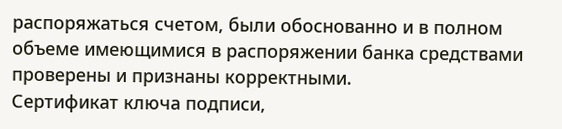распоряжаться счетом, были обоснованно и в полном объеме имеющимися в распоряжении банка средствами проверены и признаны корректными.
Сертификат ключа подписи,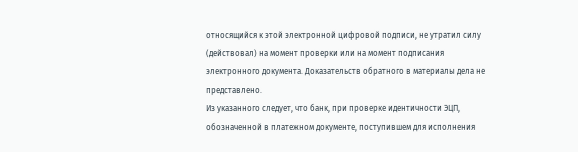относящийся к этой электронной цифровой подписи, не утратил силу (действовал) на момент проверки или на момент подписания электронного документа. Доказательств обратного в материалы дела не представлено.
Из указанного следует, что банк, при проверке идентичности ЭЦП, обозначенной в платежном документе, поступившем для исполнения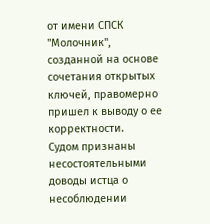от имени СПСК "Молочник", созданной на основе сочетания открытых ключей, правомерно пришел к выводу о ее корректности.
Судом признаны несостоятельными доводы истца о несоблюдении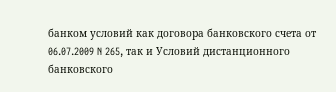банком условий как договора банковского счета от 06.07.2009 N 265, так и Условий дистанционного банковского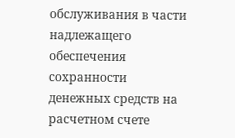обслуживания в части надлежащего обеспечения сохранности денежных средств на расчетном счете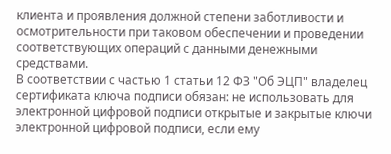клиента и проявления должной степени заботливости и осмотрительности при таковом обеспечении и проведении соответствующих операций с данными денежными средствами.
В соответствии с частью 1 статьи 12 ФЗ "Об ЭЦП" владелец сертификата ключа подписи обязан: не использовать для электронной цифровой подписи открытые и закрытые ключи электронной цифровой подписи, если ему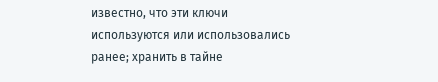известно, что эти ключи используются или использовались ранее; хранить в тайне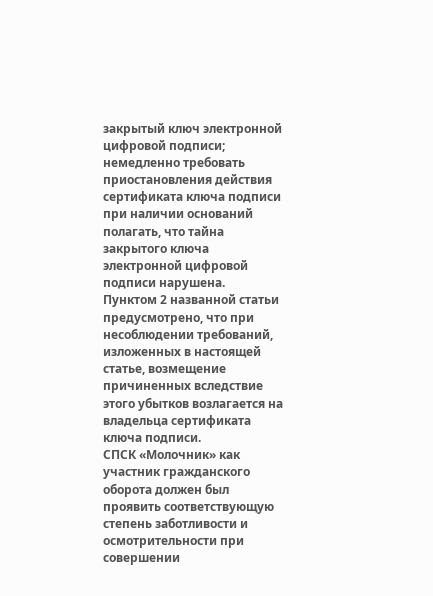закрытый ключ электронной цифровой подписи; немедленно требовать приостановления действия сертификата ключа подписи при наличии оснований полагать, что тайна закрытого ключа электронной цифровой подписи нарушена.
Пунктом 2 названной статьи предусмотрено, что при несоблюдении требований, изложенных в настоящей статье, возмещение причиненных вследствие этого убытков возлагается на владельца сертификата ключа подписи.
СПСК «Молочник» как участник гражданского оборота должен был проявить соответствующую степень заботливости и осмотрительности при совершении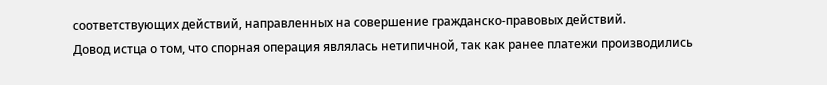соответствующих действий, направленных на совершение гражданско-правовых действий.
Довод истца о том, что спорная операция являлась нетипичной, так как ранее платежи производились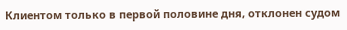Клиентом только в первой половине дня, отклонен судом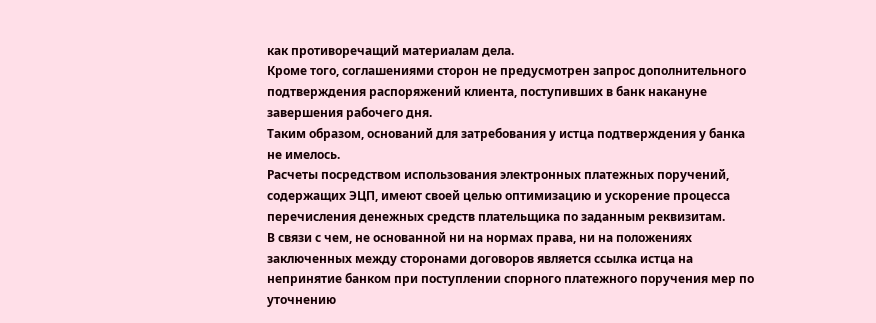как противоречащий материалам дела.
Кроме того, соглашениями сторон не предусмотрен запрос дополнительного подтверждения распоряжений клиента, поступивших в банк накануне завершения рабочего дня.
Таким образом, оснований для затребования у истца подтверждения у банка не имелось.
Расчеты посредством использования электронных платежных поручений, содержащих ЭЦП, имеют своей целью оптимизацию и ускорение процесса перечисления денежных средств плательщика по заданным реквизитам.
В связи с чем, не основанной ни на нормах права, ни на положениях заключенных между сторонами договоров является ссылка истца на непринятие банком при поступлении спорного платежного поручения мер по уточнению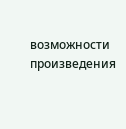возможности произведения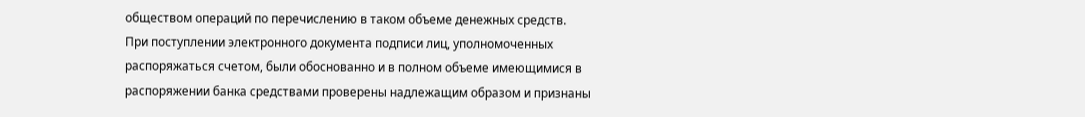обществом операций по перечислению в таком объеме денежных средств.
При поступлении электронного документа подписи лиц, уполномоченных распоряжаться счетом, были обоснованно и в полном объеме имеющимися в распоряжении банка средствами проверены надлежащим образом и признаны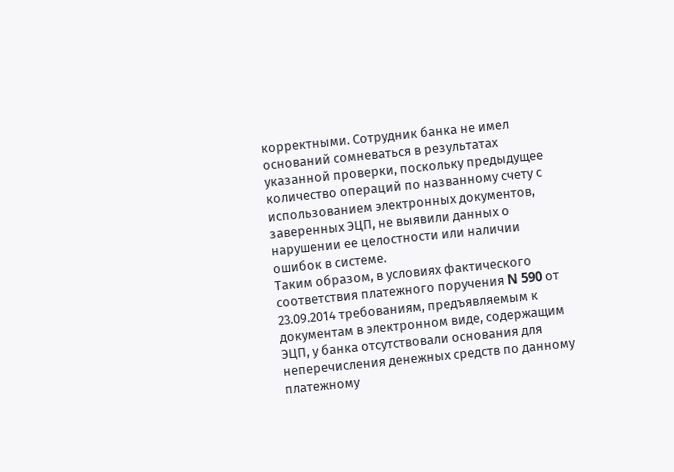корректными. Сотрудник банка не имел оснований сомневаться в результатах указанной проверки, поскольку предыдущее количество операций по названному счету с использованием электронных документов, заверенных ЭЦП, не выявили данных о нарушении ее целостности или наличии ошибок в системе.
Таким образом, в условиях фактического соответствия платежного поручения N 590 от 23.09.2014 требованиям, предъявляемым к документам в электронном виде, содержащим ЭЦП, у банка отсутствовали основания для неперечисления денежных средств по данному платежному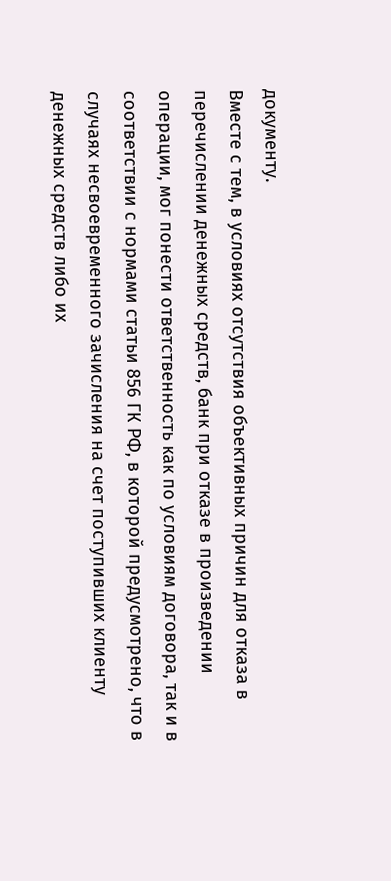документу.
Вместе с тем, в условиях отсутствия объективных причин для отказа в перечислении денежных средств, банк при отказе в произведении операции, мог понести ответственность как по условиям договора, так и в соответствии с нормами статьи 856 ГК РФ, в которой предусмотрено, что в случаях несвоевременного зачисления на счет поступивших клиенту денежных средств либо их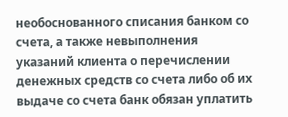необоснованного списания банком со счета, а также невыполнения указаний клиента о перечислении денежных средств со счета либо об их выдаче со счета банк обязан уплатить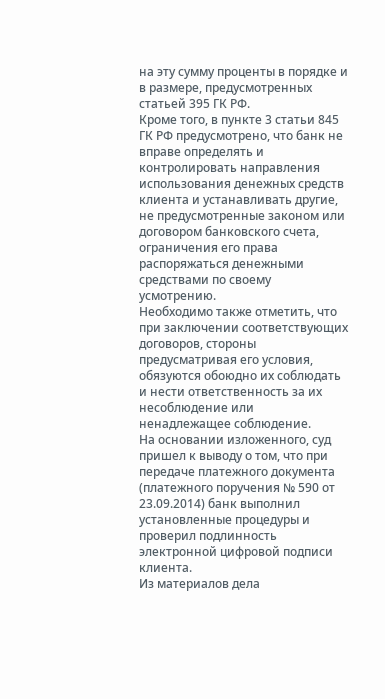на эту сумму проценты в порядке и в размере, предусмотренных статьей 395 ГК РФ.
Кроме того, в пункте 3 статьи 845 ГК РФ предусмотрено, что банк не вправе определять и контролировать направления использования денежных средств клиента и устанавливать другие, не предусмотренные законом или договором банковского счета, ограничения его права распоряжаться денежными средствами по своему усмотрению.
Необходимо также отметить, что при заключении соответствующих договоров, стороны предусматривая его условия, обязуются обоюдно их соблюдать и нести ответственность за их несоблюдение или ненадлежащее соблюдение.
На основании изложенного, суд пришел к выводу о том, что при передаче платежного документа (платежного поручения № 590 от 23.09.2014) банк выполнил установленные процедуры и проверил подлинность электронной цифровой подписи клиента.
Из материалов дела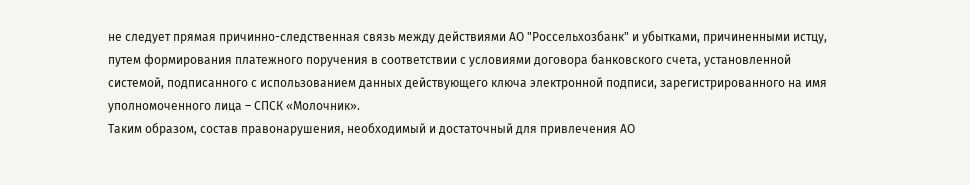не следует прямая причинно-следственная связь между действиями АО "Россельхозбанк" и убытками, причиненными истцу, путем формирования платежного поручения в соответствии с условиями договора банковского счета, установленной системой, подписанного с использованием данных действующего ключа электронной подписи, зарегистрированного на имя уполномоченного лица – СПСК «Молочник».
Таким образом, состав правонарушения, необходимый и достаточный для привлечения АО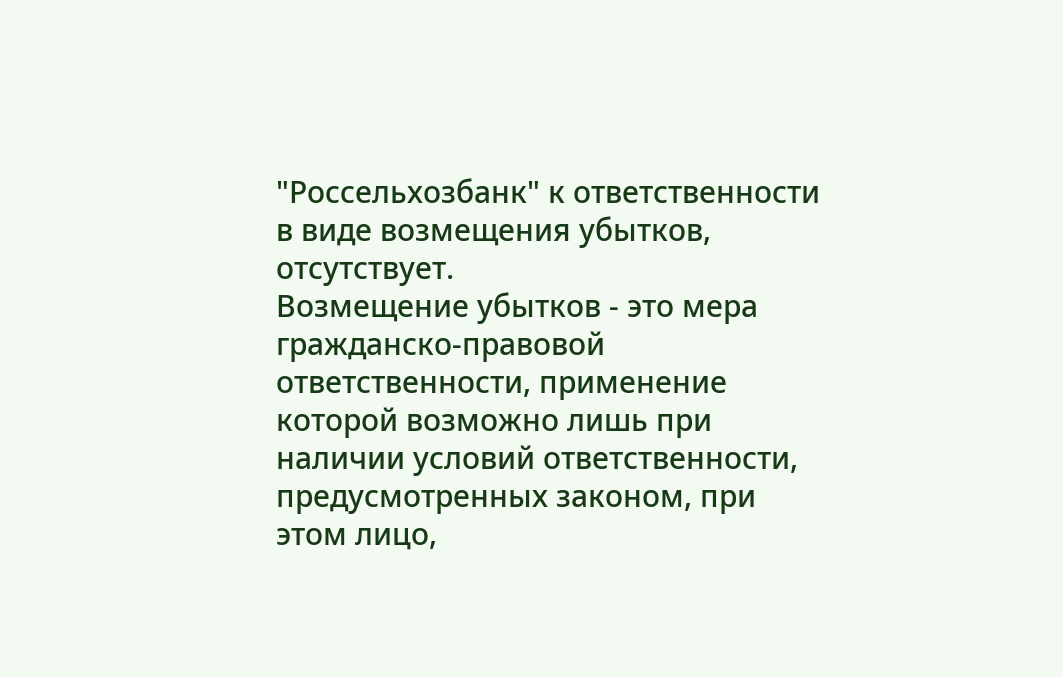"Россельхозбанк" к ответственности в виде возмещения убытков, отсутствует.
Возмещение убытков - это мера гражданско-правовой ответственности, применение которой возможно лишь при наличии условий ответственности, предусмотренных законом, при этом лицо,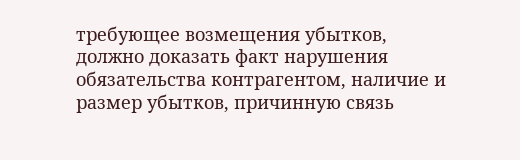требующее возмещения убытков, должно доказать факт нарушения обязательства контрагентом, наличие и размер убытков, причинную связь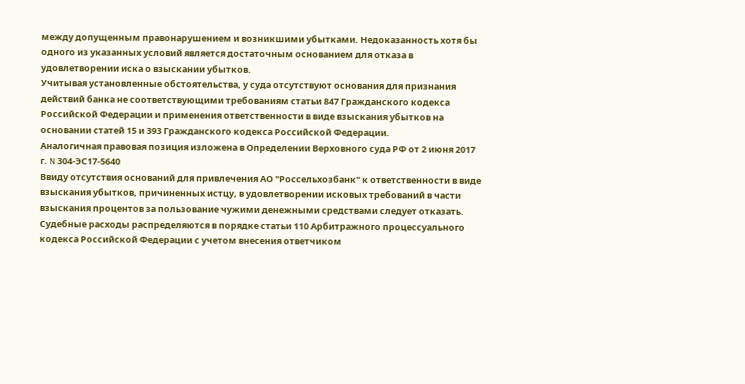между допущенным правонарушением и возникшими убытками. Недоказанность хотя бы одного из указанных условий является достаточным основанием для отказа в удовлетворении иска о взыскании убытков.
Учитывая установленные обстоятельства, у суда отсутствуют основания для признания действий банка не соответствующими требованиям статьи 847 Гражданского кодекса Российской Федерации и применения ответственности в виде взыскания убытков на основании статей 15 и 393 Гражданского кодекса Российской Федерации.
Аналогичная правовая позиция изложена в Определении Верховного суда РФ от 2 июня 2017 г. N 304-ЭС17-5640
Ввиду отсутствия оснований для привлечения АО "Россельхозбанк" к ответственности в виде взыскания убытков, причиненных истцу, в удовлетворении исковых требований в части взыскания процентов за пользование чужими денежными средствами следует отказать.
Судебные расходы распределяются в порядке статьи 110 Арбитражного процессуального кодекса Российской Федерации с учетом внесения ответчиком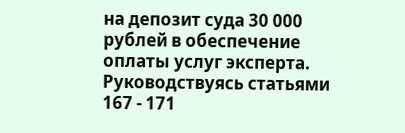на депозит суда 30 000 рублей в обеспечение оплаты услуг эксперта.
Руководствуясь статьями 167 - 171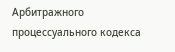Арбитражного процессуального кодекса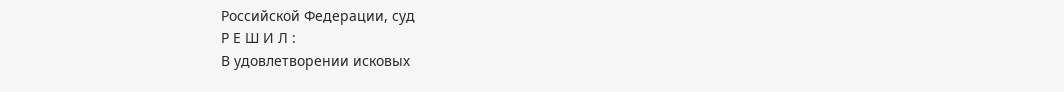Российской Федерации, суд
Р Е Ш И Л :
В удовлетворении исковых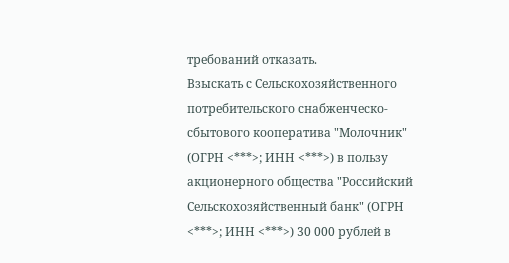требований отказать.
Взыскать с Сельскохозяйственного потребительского снабженческо-сбытового кооператива "Молочник" (ОГРН <***>; ИНН <***>) в пользу акционерного общества "Российский Сельскохозяйственный банк" (ОГРН <***>; ИНН <***>) 30 000 рублей в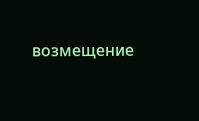возмещение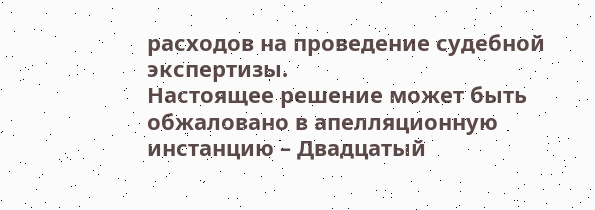расходов на проведение судебной экспертизы.
Настоящее решение может быть обжаловано в апелляционную инстанцию – Двадцатый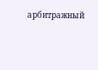арбитражный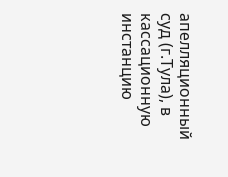апелляционный суд (г.Тула), в кассационную инстанцию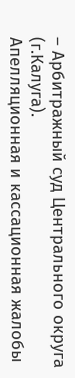– Арбитражный суд Центрального округа (г.Калуга).
Апелляционная и кассационная жалобы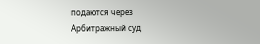подаются через Арбитражный суд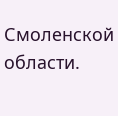Смоленской области.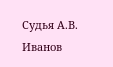Судья А.В. Иванов